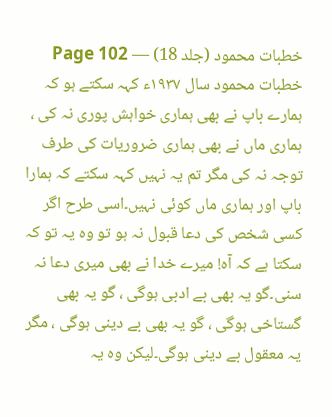خطبات محمود (جلد 18) — Page 102
خطبات محمود سال ۱۹۳۷ء کہہ سکتے ہو کہ ہمارے باپ نے بھی ہماری خواہش پوری نہ کی ، ہماری ماں نے بھی ہماری ضروریات کی طرف توجہ نہ کی مگر تم یہ نہیں کہہ سکتے کہ ہمارا باپ اور ہماری ماں کوئی نہیں۔اسی طرح اگر کسی شخص کی دعا قبول نہ ہو تو وہ یہ تو کہ سکتا ہے کہ آہ! میرے خدا نے بھی میری دعا نہ سنی۔گو یہ بھی بے ادبی ہوگی ، گو یہ بھی گستاخی ہوگی ، گو یہ بھی بے دینی ہوگی ، مگر یہ معقول بے دینی ہوگی۔لیکن وہ یہ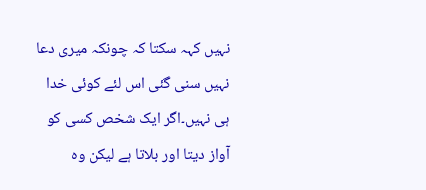نہیں کہہ سکتا کہ چونکہ میری دعا نہیں سنی گئی اس لئے کوئی خدا ہی نہیں۔اگر ایک شخص کسی کو آواز دیتا اور بلاتا ہے لیکن وہ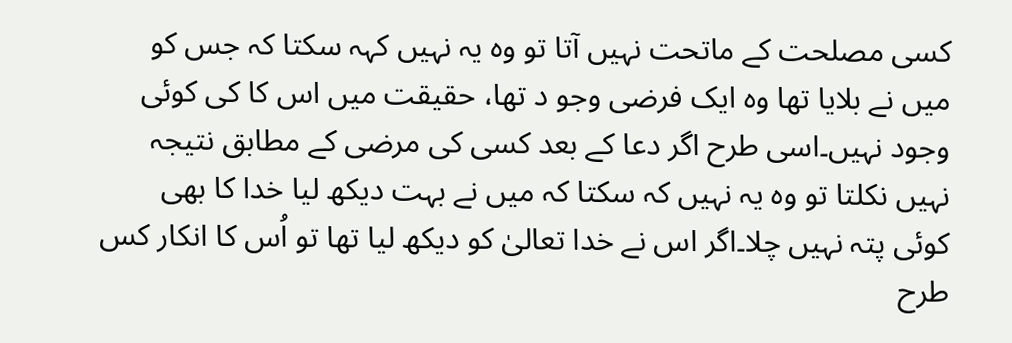کسی مصلحت کے ماتحت نہیں آتا تو وہ یہ نہیں کہہ سکتا کہ جس کو میں نے بلایا تھا وہ ایک فرضی وجو د تھا، حقیقت میں اس کا کی کوئی وجود نہیں۔اسی طرح اگر دعا کے بعد کسی کی مرضی کے مطابق نتیجہ نہیں نکلتا تو وہ یہ نہیں کہ سکتا کہ میں نے بہت دیکھ لیا خدا کا بھی کوئی پتہ نہیں چلا۔اگر اس نے خدا تعالیٰ کو دیکھ لیا تھا تو اُس کا انکار کس طرح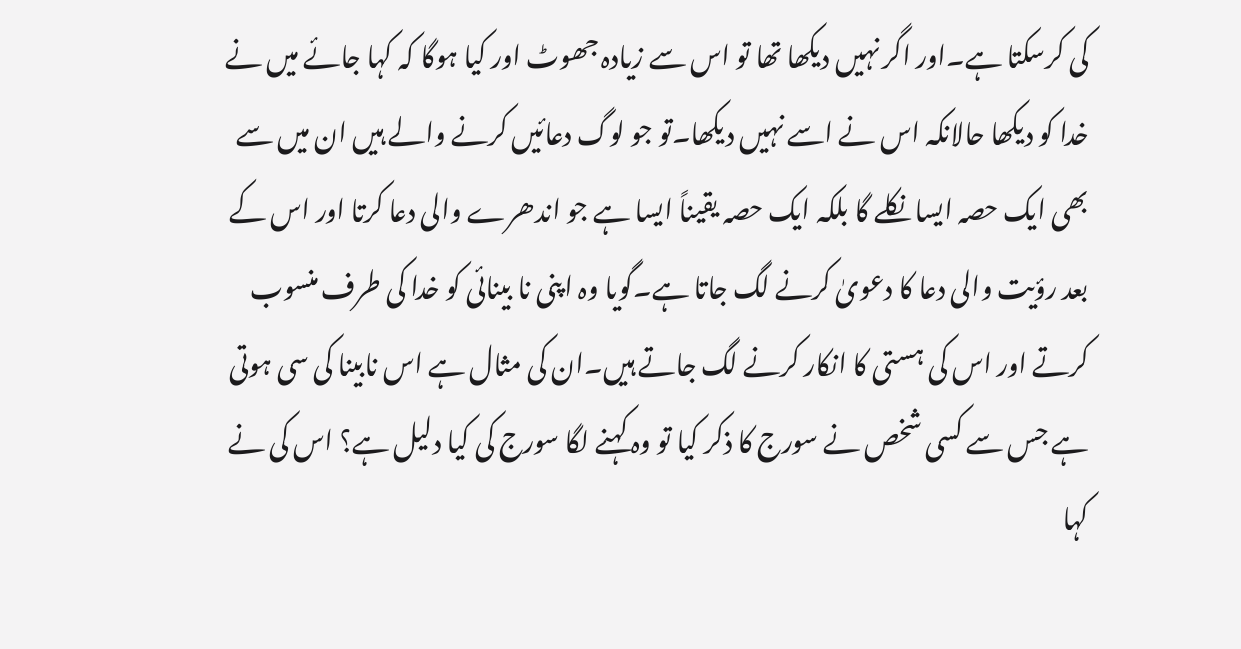کی کرسکتا ہے۔اور اگر نہیں دیکھا تھا تو اس سے زیادہ جھوٹ اور کیا ہوگا کہ کہا جائے میں نے خدا کو دیکھا حالانکہ اس نے اسے نہیں دیکھا۔تو جو لوگ دعائیں کرنے والے ہیں ان میں سے بھی ایک حصہ ایسا نکلے گا بلکہ ایک حصہ یقیناً ایسا ہے جو اندھرے والی دعا کرتا اور اس کے بعد رؤیت والی دعا کا دعویٰ کرنے لگ جاتا ہے۔گویا وہ اپنی نا بینائی کو خدا کی طرف منسوب کرتے اور اس کی ہستی کا انکار کرنے لگ جاتے ہیں۔ان کی مثال ہے اس نابینا کی سی ہوتی ہے جس سے کسی شخص نے سورج کا ذکر کیا تو وہ کہنے لگا سورج کی کیا دلیل ہے؟ اس کی نے کہا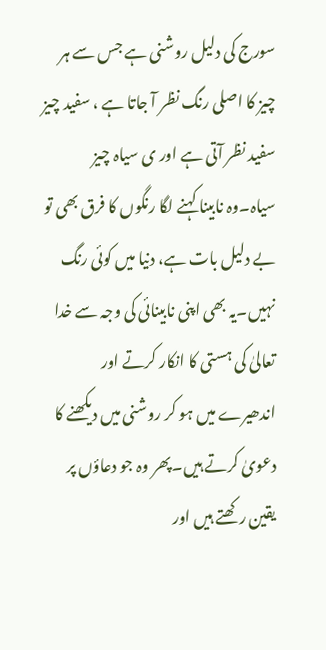سورج کی دلیل روشنی ہے جس سے ہر چیز کا اصلی رنگ نظر آ جاتا ہے ، سفید چیز سفید نظر آتی ہے اور ی سیاہ چیز سیاہ۔وہ نابینا کہنے لگا رنگوں کا فرق بھی تو بے دلیل بات ہے، دنیا میں کوئی رنگ نہیں۔یہ بھی اپنی نابینائی کی وجہ سے خدا تعالیٰ کی ہستی کا انکار کرتے اور اندھیرے میں ہو کر روشنی میں دیکھنے کا دعویٰ کرتے ہیں۔پھر وہ جو دعاؤں پر یقین رکھتے ہیں اور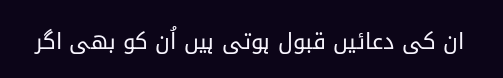ان کی دعائیں قبول ہوتی ہیں اُن کو بھی اگر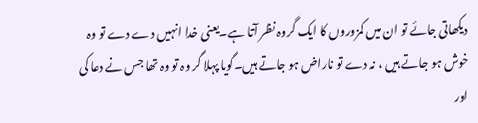دیکھاتی جائے تو ان میں کمزوروں کا ایک گروہ نظر آتا ہے۔یعنی خدا انہیں دے دے تو وہ خوش ہو جاتے ہیں ، نہ دے تو ناراض ہو جاتے ہیں۔گویا پہلا گر وہ تو وہ تھا جس نے دعا کی اور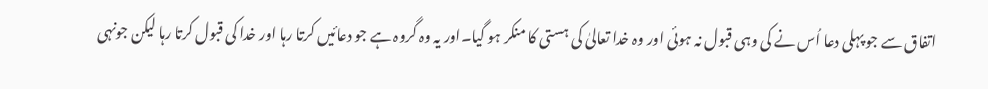اتفاق سے جو پہلی دعا اُس نے کی وہی قبول نہ ہوئی اور وہ خدا تعالیٰ کی ہستی کا منکر ہو گیا۔اور یہ وہ گروہ ہے جو دعائیں کرتا رہا اور خدا کی قبول کرتا رہا لیکن جونہی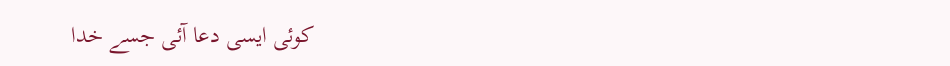کوئی ایسی دعا آئی جسے خدا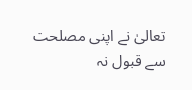تعالیٰ نے اپنی مصلحت سے قبول نہ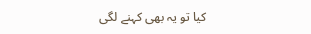کیا تو یہ بھی کہنے لگی